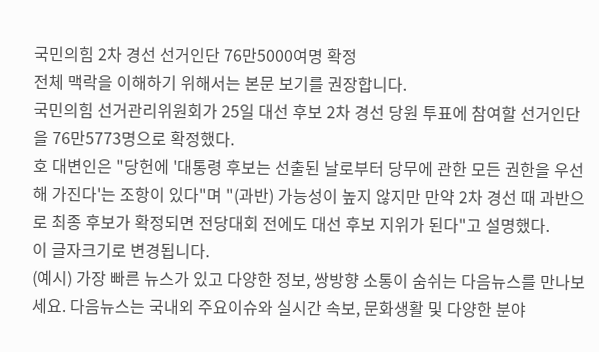국민의힘 2차 경선 선거인단 76만5000여명 확정
전체 맥락을 이해하기 위해서는 본문 보기를 권장합니다.
국민의힘 선거관리위원회가 25일 대선 후보 2차 경선 당원 투표에 참여할 선거인단을 76만5773명으로 확정했다.
호 대변인은 "당헌에 '대통령 후보는 선출된 날로부터 당무에 관한 모든 권한을 우선해 가진다'는 조항이 있다"며 "(과반) 가능성이 높지 않지만 만약 2차 경선 때 과반으로 최종 후보가 확정되면 전당대회 전에도 대선 후보 지위가 된다"고 설명했다.
이 글자크기로 변경됩니다.
(예시) 가장 빠른 뉴스가 있고 다양한 정보, 쌍방향 소통이 숨쉬는 다음뉴스를 만나보세요. 다음뉴스는 국내외 주요이슈와 실시간 속보, 문화생활 및 다양한 분야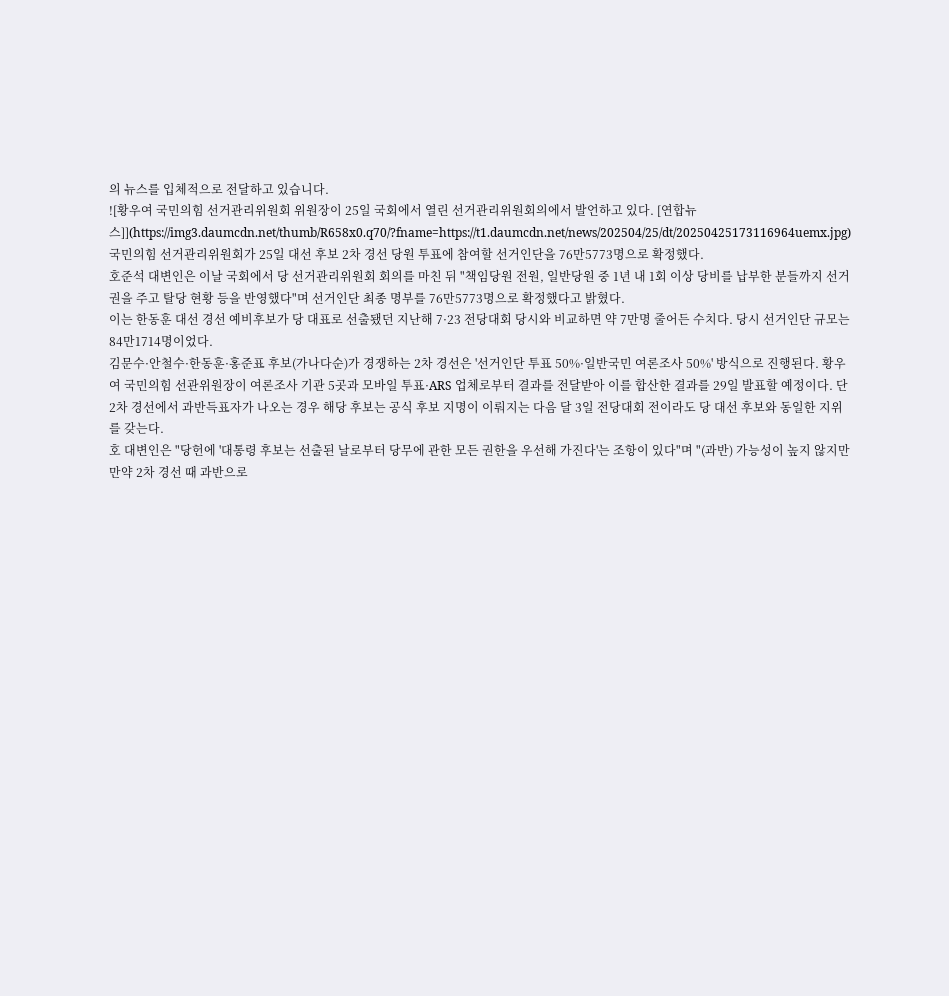의 뉴스를 입체적으로 전달하고 있습니다.
![황우여 국민의힘 선거관리위원회 위원장이 25일 국회에서 열린 선거관리위원회의에서 발언하고 있다. [연합뉴스]](https://img3.daumcdn.net/thumb/R658x0.q70/?fname=https://t1.daumcdn.net/news/202504/25/dt/20250425173116964uemx.jpg)
국민의힘 선거관리위원회가 25일 대선 후보 2차 경선 당원 투표에 참여할 선거인단을 76만5773명으로 확정했다.
호준석 대변인은 이날 국회에서 당 선거관리위원회 회의를 마친 뒤 "책임당원 전원, 일반당원 중 1년 내 1회 이상 당비를 납부한 분들까지 선거권을 주고 탈당 현황 등을 반영했다"며 선거인단 최종 명부를 76만5773명으로 확정했다고 밝혔다.
이는 한동훈 대선 경선 예비후보가 당 대표로 선출됐던 지난해 7·23 전당대회 당시와 비교하면 약 7만명 줄어든 수치다. 당시 선거인단 규모는 84만1714명이었다.
김문수·안철수·한동훈·홍준표 후보(가나다순)가 경쟁하는 2차 경선은 '선거인단 투표 50%·일반국민 여론조사 50%' 방식으로 진행된다. 황우여 국민의힘 선관위원장이 여론조사 기관 5곳과 모바일 투표·ARS 업체로부터 결과를 전달받아 이를 합산한 결과를 29일 발표할 예정이다. 단 2차 경선에서 과반득표자가 나오는 경우 해당 후보는 공식 후보 지명이 이뤄지는 다음 달 3일 전당대회 전이라도 당 대선 후보와 동일한 지위를 갖는다.
호 대변인은 "당헌에 '대통령 후보는 선출된 날로부터 당무에 관한 모든 권한을 우선해 가진다'는 조항이 있다"며 "(과반) 가능성이 높지 않지만 만약 2차 경선 때 과반으로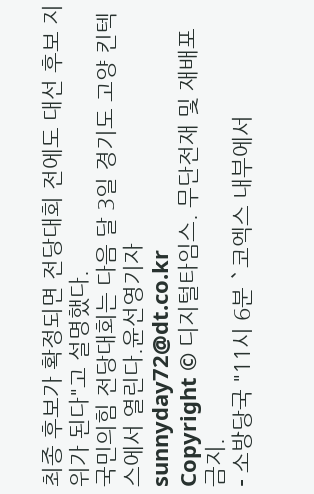최종 후보가 확정되면 전당대회 전에도 대선 후보 지위가 된다"고 설명했다.
국민의힘 전당대회는 다음 달 3일 경기도 고양 킨텍스에서 열린다.윤선영기자 sunnyday72@dt.co.kr
Copyright © 디지털타임스. 무단전재 및 재배포 금지.
- 소방당국 "11시 6분 `코엑스 내부에서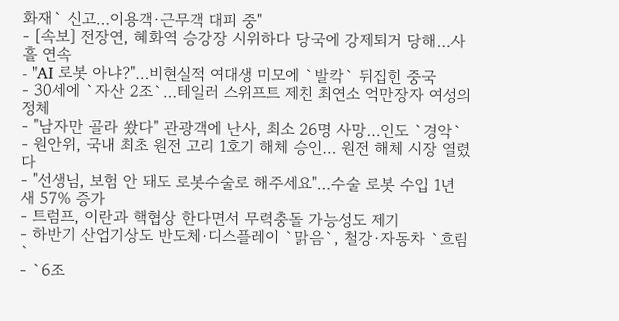화재` 신고…이용객·근무객 대피 중"
- [속보] 전장연, 혜화역 승강장 시위하다 당국에 강제퇴거 당해…사흘 연속
- "AI 로봇 아냐?"…비현실적 여대생 미모에 `발칵` 뒤집힌 중국
- 30세에 `자산 2조`…테일러 스위프트 제친 최연소 억만장자 여성의 정체
- "남자만 골라 쐈다" 관광객에 난사, 최소 26명 사망…인도 `경악`
- 원안위, 국내 최초 원전 고리 1호기 해체 승인… 원전 해체 시장 열렸다
- "선생님, 보험 안 돼도 로봇수술로 해주세요"…수술 로봇 수입 1년 새 57% 증가
- 트럼프, 이란과 핵협상 한다면서 무력충돌 가능성도 제기
- 하반기 산업기상도 반도체·디스플레이 `맑음`, 철강·자동차 `흐림`
- `6조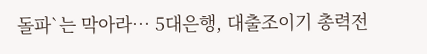돌파`는 막아라… 5대은행, 대출조이기 총력전